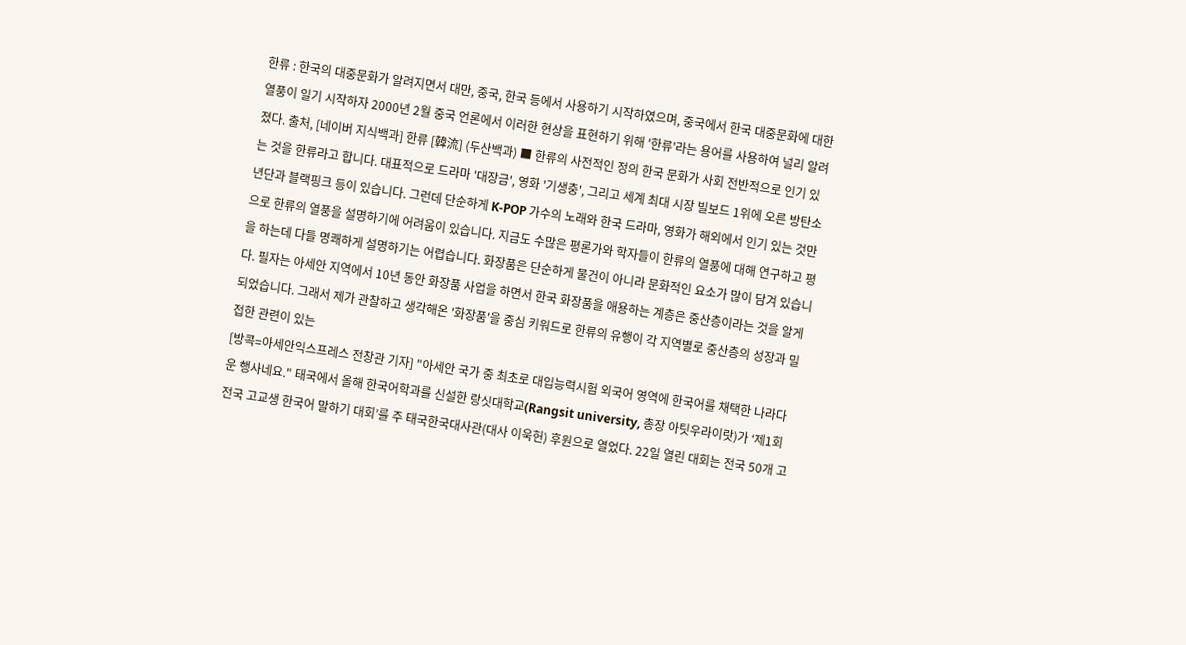한류 : 한국의 대중문화가 알려지면서 대만, 중국, 한국 등에서 사용하기 시작하였으며, 중국에서 한국 대중문화에 대한 열풍이 일기 시작하자 2000년 2월 중국 언론에서 이러한 현상을 표현하기 위해 '한류'라는 용어를 사용하여 널리 알려졌다. 출처, [네이버 지식백과] 한류 [韓流] (두산백과) ■ 한류의 사전적인 정의 한국 문화가 사회 전반적으로 인기 있는 것을 한류라고 합니다. 대표적으로 드라마 '대장금', 영화 '기생충', 그리고 세계 최대 시장 빌보드 1위에 오른 방탄소년단과 블랙핑크 등이 있습니다. 그런데 단순하게 K-POP 가수의 노래와 한국 드라마, 영화가 해외에서 인기 있는 것만으로 한류의 열풍을 설명하기에 어려움이 있습니다. 지금도 수많은 평론가와 학자들이 한류의 열풍에 대해 연구하고 평을 하는데 다들 명쾌하게 설명하기는 어렵습니다. 화장품은 단순하게 물건이 아니라 문화적인 요소가 많이 담겨 있습니다. 필자는 아세안 지역에서 10년 동안 화장품 사업을 하면서 한국 화장품을 애용하는 계층은 중산층이라는 것을 알게 되었습니다. 그래서 제가 관찰하고 생각해온 '화장품'을 중심 키워드로 한류의 유행이 각 지역별로 중산층의 성장과 밀접한 관련이 있는
[방콕=아세안익스프레스 전창관 기자] "아세안 국가 중 최초로 대입능력시험 외국어 영역에 한국어를 채택한 나라다운 행사네요." 태국에서 올해 한국어학과를 신설한 랑싯대학교(Rangsit university, 총장 아팃우라이랏)가 ‘제1회 전국 고교생 한국어 말하기 대회’를 주 태국한국대사관(대사 이욱헌) 후원으로 열었다. 22일 열린 대회는 전국 50개 고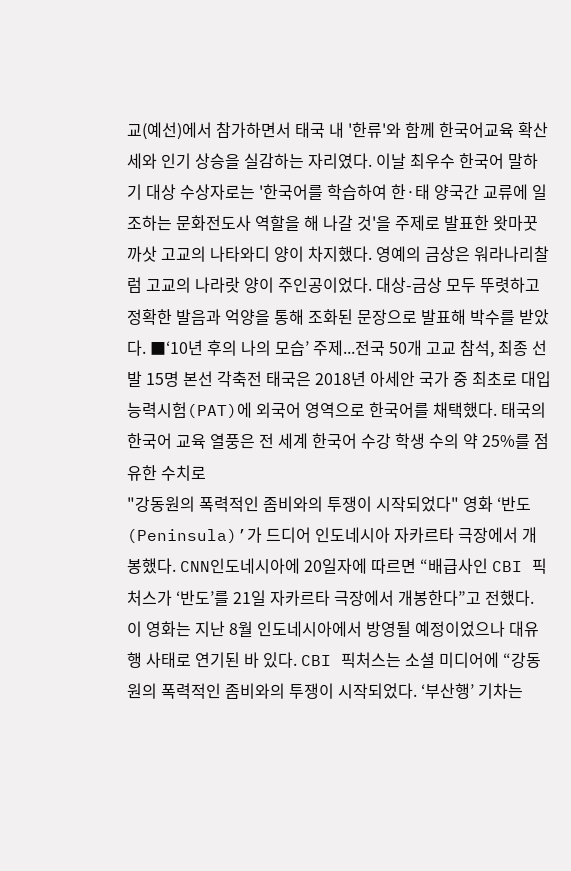교(예선)에서 참가하면서 태국 내 '한류'와 함께 한국어교육 확산세와 인기 상승을 실감하는 자리였다. 이날 최우수 한국어 말하기 대상 수상자로는 '한국어를 학습하여 한·태 양국간 교류에 일조하는 문화전도사 역할을 해 나갈 것'을 주제로 발표한 왓마꿋까삿 고교의 나타와디 양이 차지했다. 영예의 금상은 워라나리찰럼 고교의 나라랏 양이 주인공이었다. 대상-금상 모두 뚜렷하고 정확한 발음과 억양을 통해 조화된 문장으로 발표해 박수를 받았다. ■‘10년 후의 나의 모습’ 주제...전국 50개 고교 참석, 최종 선발 15명 본선 각축전 태국은 2018년 아세안 국가 중 최초로 대입능력시험(PAT)에 외국어 영역으로 한국어를 채택했다. 태국의 한국어 교육 열풍은 전 세계 한국어 수강 학생 수의 약 25%를 점유한 수치로
"강동원의 폭력적인 좀비와의 투쟁이 시작되었다" 영화 ‘반도(Peninsula)’가 드디어 인도네시아 자카르타 극장에서 개봉했다. CNN인도네시아에 20일자에 따르면 “배급사인 CBI 픽처스가 ‘반도’를 21일 자카르타 극장에서 개봉한다”고 전했다. 이 영화는 지난 8월 인도네시아에서 방영될 예정이었으나 대유행 사태로 연기된 바 있다. CBI 픽처스는 소셜 미디어에 “강동원의 폭력적인 좀비와의 투쟁이 시작되었다. ‘부산행’ 기차는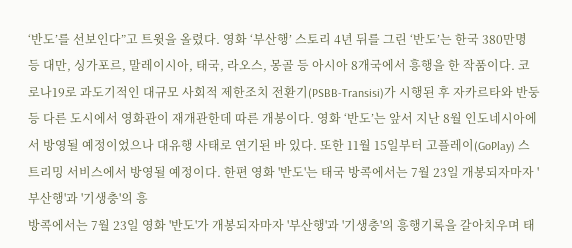‘반도’를 선보인다”고 트윗을 올렸다. 영화 ‘부산행’ 스토리 4년 뒤를 그린 ‘반도’는 한국 380만명 등 대만, 싱가포르, 말레이시아, 태국, 라오스, 몽골 등 아시아 8개국에서 흥행을 한 작품이다. 코로나19로 과도기적인 대규모 사회적 제한조치 전환기(PSBB-Transisi)가 시행된 후 자카르타와 반둥 등 다른 도시에서 영화관이 재개관한데 따른 개봉이다. 영화 ‘반도’는 앞서 지난 8월 인도네시아에서 방영될 예정이었으나 대유행 사태로 연기된 바 있다. 또한 11월 15일부터 고플레이(GoPlay) 스트리밍 서비스에서 방영될 예정이다. 한편 영화 '반도'는 태국 방콕에서는 7월 23일 개봉되자마자 '부산행'과 '기생충'의 흥
방콕에서는 7월 23일 영화 '반도'가 개봉되자마자 '부산행'과 '기생충'의 흥행기록을 갈아치우며 태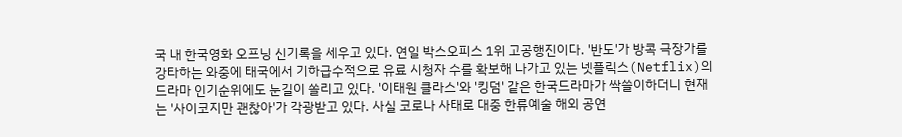국 내 한국영화 오프닝 신기록을 세우고 있다. 연일 박스오피스 1위 고공행진이다. '반도'가 방콕 극장가를 강타하는 와중에 태국에서 기하급수적으로 유료 시청자 수를 확보해 나가고 있는 넷플릭스(Netflix)의 드라마 인기순위에도 눈길이 쏠리고 있다. '이태원 클라스'와 '킹덤' 같은 한국드라마가 싹쓸이하더니 현재는 '사이코지만 괜찮아'가 각광받고 있다. 사실 코로나 사태로 대중 한류예술 해외 공연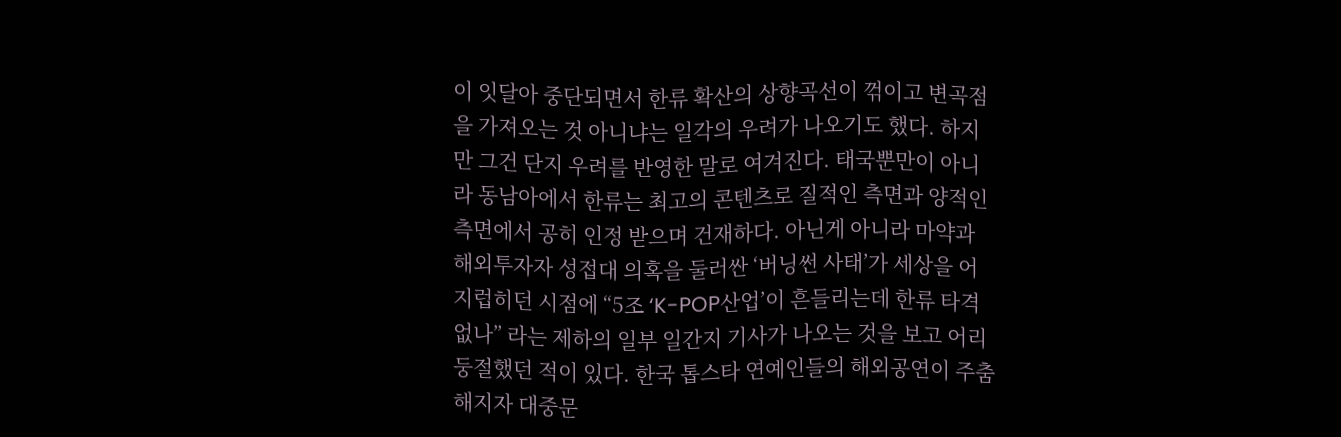이 잇달아 중단되면서 한류 확산의 상향곡선이 꺾이고 변곡점을 가져오는 것 아니냐는 일각의 우려가 나오기도 했다. 하지만 그건 단지 우려를 반영한 말로 여겨진다. 태국뿐만이 아니라 동남아에서 한류는 최고의 콘텐츠로 질적인 측면과 양적인 측면에서 공히 인정 받으며 건재하다. 아닌게 아니라 마약과 해외투자자 성접대 의혹을 둘러싼 ‘버닝썬 사태’가 세상을 어지럽히던 시점에 “5조 ‘K-POP산업’이 흔들리는데 한류 타격없나” 라는 제하의 일부 일간지 기사가 나오는 것을 보고 어리둥절했던 적이 있다. 한국 톱스타 연예인들의 해외공연이 주춤해지자 대중문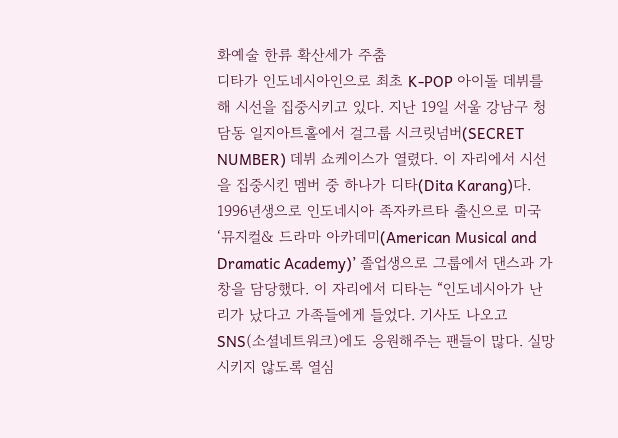화예술 한류 확산세가 주춤
디타가 인도네시아인으로 최초 K-POP 아이돌 데뷔를 해 시선을 집중시키고 있다. 지난 19일 서울 강남구 청담동 일지아트홀에서 걸그룹 시크릿넘버(SECRET NUMBER) 데뷔 쇼케이스가 열렸다. 이 자리에서 시선을 집중시킨 멤버 중 하나가 디타(Dita Karang)다. 1996년생으로 인도네시아 족자카르타 출신으로 미국 ‘뮤지컬& 드라마 아카데미(American Musical and Dramatic Academy)’ 졸업생으로 그룹에서 댄스과 가창을 담당했다. 이 자리에서 디타는 “인도네시아가 난리가 났다고 가족들에게 들었다. 기사도 나오고 SNS(소셜네트워크)에도 응원해주는 팬들이 많다. 실망시키지 않도록 열심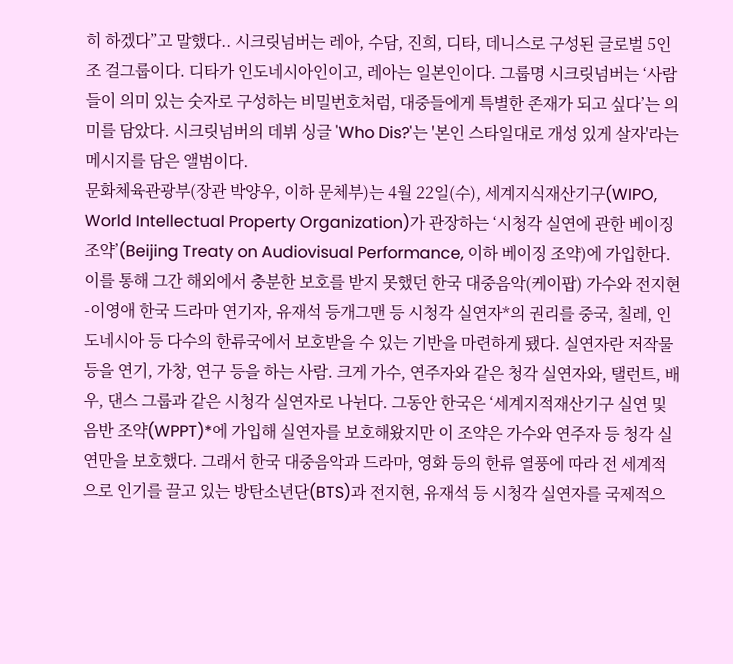히 하겠다”고 말했다.. 시크릿넘버는 레아, 수담, 진희, 디타, 데니스로 구성된 글로벌 5인조 걸그룹이다. 디타가 인도네시아인이고, 레아는 일본인이다. 그룹명 시크릿넘버는 ‘사람들이 의미 있는 숫자로 구성하는 비밀번호처럼, 대중들에게 특별한 존재가 되고 싶다’는 의미를 담았다. 시크릿넘버의 데뷔 싱글 'Who Dis?'는 '본인 스타일대로 개성 있게 살자'라는 메시지를 담은 앨범이다.
문화체육관광부(장관 박양우, 이하 문체부)는 4월 22일(수), 세계지식재산기구(WIPO, World Intellectual Property Organization)가 관장하는 ‘시청각 실연에 관한 베이징 조약’(Beijing Treaty on Audiovisual Performance, 이하 베이징 조약)에 가입한다. 이를 통해 그간 해외에서 충분한 보호를 받지 못했던 한국 대중음악(케이팝) 가수와 전지현-이영애 한국 드라마 연기자, 유재석 등개그맨 등 시청각 실연자*의 권리를 중국, 칠레, 인도네시아 등 다수의 한류국에서 보호받을 수 있는 기반을 마련하게 됐다. 실연자란 저작물 등을 연기, 가창, 연구 등을 하는 사람. 크게 가수, 연주자와 같은 청각 실연자와, 탤런트, 배우, 댄스 그룹과 같은 시청각 실연자로 나뉜다. 그동안 한국은 ‘세계지적재산기구 실연 및 음반 조약(WPPT)*에 가입해 실연자를 보호해왔지만 이 조약은 가수와 연주자 등 청각 실연만을 보호했다. 그래서 한국 대중음악과 드라마, 영화 등의 한류 열풍에 따라 전 세계적으로 인기를 끌고 있는 방탄소년단(BTS)과 전지현, 유재석 등 시청각 실연자를 국제적으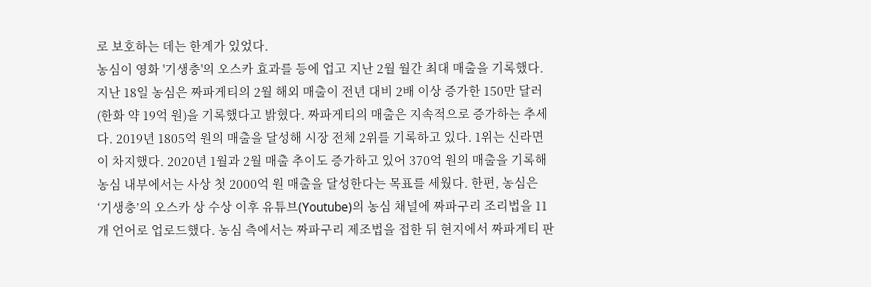로 보호하는 데는 한계가 있었다.
농심이 영화 '기생충'의 오스카 효과를 등에 업고 지난 2월 월간 최대 매출을 기록했다. 지난 18일 농심은 짜파게티의 2월 해외 매출이 전년 대비 2배 이상 증가한 150만 달러(한화 약 19억 원)을 기록했다고 밝혔다. 짜파게티의 매출은 지속적으로 증가하는 추세다. 2019년 1805억 원의 매출을 달성해 시장 전체 2위를 기록하고 있다. 1위는 신라면이 차지했다. 2020년 1월과 2월 매출 추이도 증가하고 있어 370억 원의 매출을 기록해 농심 내부에서는 사상 첫 2000억 원 매출을 달성한다는 목표를 세웠다. 한편, 농심은 ‘기생충’의 오스카 상 수상 이후 유튜브(Youtube)의 농심 채널에 짜파구리 조리법을 11개 언어로 업로드했다. 농심 측에서는 짜파구리 제조법을 접한 뒤 현지에서 짜파게티 판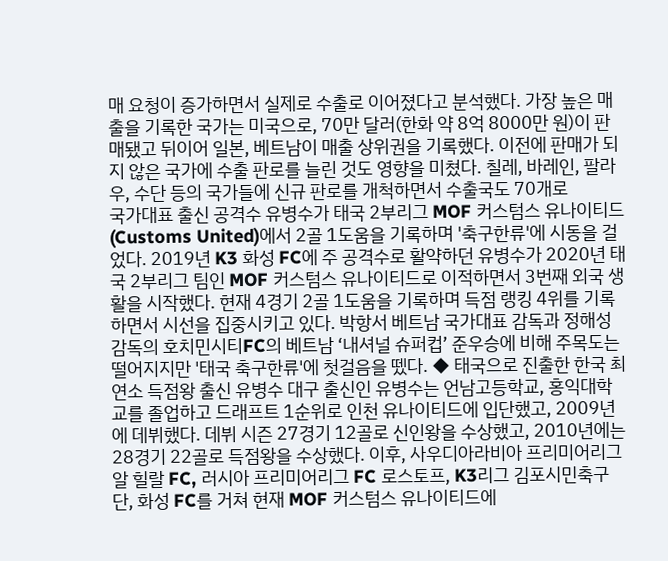매 요청이 증가하면서 실제로 수출로 이어졌다고 분석했다. 가장 높은 매출을 기록한 국가는 미국으로, 70만 달러(한화 약 8억 8000만 원)이 판매됐고 뒤이어 일본, 베트남이 매출 상위권을 기록했다. 이전에 판매가 되지 않은 국가에 수출 판로를 늘린 것도 영향을 미쳤다. 칠레, 바레인, 팔라우, 수단 등의 국가들에 신규 판로를 개척하면서 수출국도 70개로
국가대표 출신 공격수 유병수가 태국 2부리그 MOF 커스텀스 유나이티드(Customs United)에서 2골 1도움을 기록하며 '축구한류'에 시동을 걸었다. 2019년 K3 화성 FC에 주 공격수로 활약하던 유병수가 2020년 태국 2부리그 팀인 MOF 커스텀스 유나이티드로 이적하면서 3번째 외국 생활을 시작했다. 현재 4경기 2골 1도움을 기록하며 득점 랭킹 4위를 기록하면서 시선을 집중시키고 있다. 박항서 베트남 국가대표 감독과 정해성 감독의 호치민시티FC의 베트남 ‘내셔널 슈퍼컵’ 준우승에 비해 주목도는 떨어지지만 '태국 축구한류'에 첫걸음을 뗐다. ◆ 태국으로 진출한 한국 최연소 득점왕 출신 유병수 대구 출신인 유병수는 언남고등학교, 홍익대학교를 졸업하고 드래프트 1순위로 인천 유나이티드에 입단했고, 2009년에 데뷔했다. 데뷔 시즌 27경기 12골로 신인왕을 수상했고, 2010년에는 28경기 22골로 득점왕을 수상했다. 이후, 사우디아라비아 프리미어리그 알 힐랄 FC, 러시아 프리미어리그 FC 로스토프, K3리그 김포시민축구단, 화성 FC를 거쳐 현재 MOF 커스텀스 유나이티드에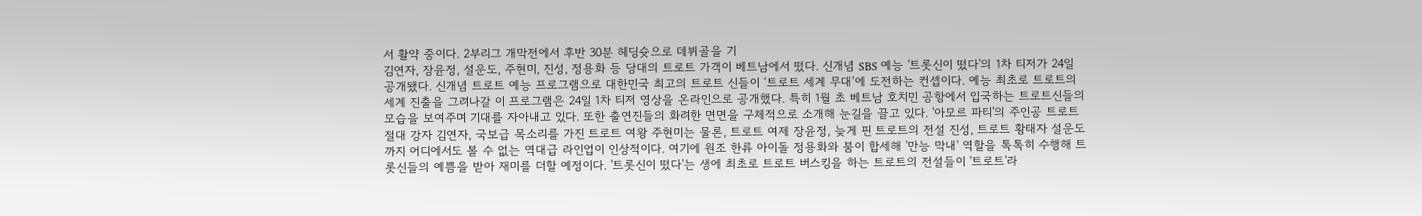서 활약 중이다. 2부리그 개막전에서 후반 30분 헤딩슛으로 데뷔골을 기
김연자, 장윤정, 설운도, 주현미, 진성, 정용화 등 당대의 트로트 가객이 베트남에서 떴다. 신개념 SBS 예능 '트롯신이 떴다'의 1차 티저가 24일 공개됐다. 신개념 트로트 예능 프로그램으로 대한민국 최고의 트로트 신들이 ‘트로트 세계 무대’에 도전하는 컨셉이다. 예능 최초로 트로트의 세계 진출을 그려나갈 이 프로그램은 24일 1차 티저 영상을 온라인으로 공개했다. 특히 1월 초 베트남 호치민 공항에서 입국하는 트로트신들의 모습을 보여주며 기대를 자아내고 있다. 또한 출연진들의 화려한 면면을 구체적으로 소개해 눈길을 끌고 있다. '아모르 파티'의 주인공 트로트 절대 강자 김연자, 국보급 목소리를 가진 트로트 여왕 주현미는 물론, 트로트 여제 장윤정, 늦게 핀 트로트의 전설 진성, 트로트 황태자 설운도까지 어디에서도 볼 수 없는 역대급 라인업이 인상적이다. 여기에 원조 한류 아이돌 정용화와 붐이 합세해 '만능 막내' 역할을 톡톡히 수행해 트롯신들의 예쁨을 받아 재미를 더할 예정이다. '트롯신이 떴다'는 생에 최초로 트로트 버스킹을 하는 트로트의 전설들이 '트로트'라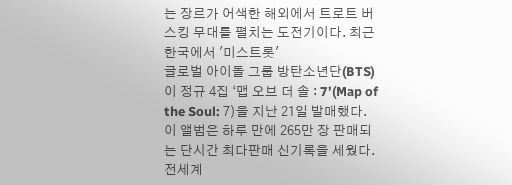는 장르가 어색한 해외에서 트로트 버스킹 무대를 펼치는 도전기이다. 최근 한국에서 '미스트롯'
글로벌 아이돌 그룹 방탄소년단(BTS)이 정규 4집 ‘맵 오브 더 솔 : 7’(Map of the Soul: 7)을 지난 21일 발매했다. 이 앨범은 하루 만에 265만 장 판매되는 단시간 최다판매 신기록을 세웠다. 전세계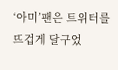‘아미’팬은 트위터를 뜨겁게 달구었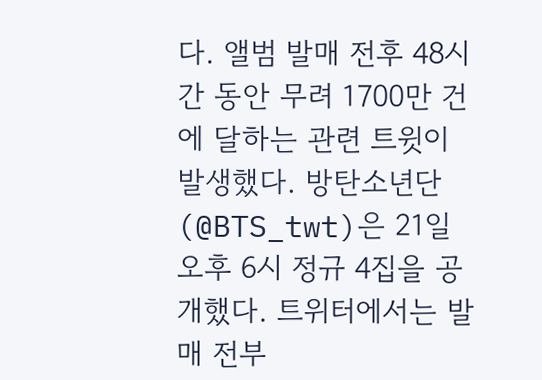다. 앨범 발매 전후 48시간 동안 무려 1700만 건에 달하는 관련 트윗이 발생했다. 방탄소년단(@BTS_twt)은 21일 오후 6시 정규 4집을 공개했다. 트위터에서는 발매 전부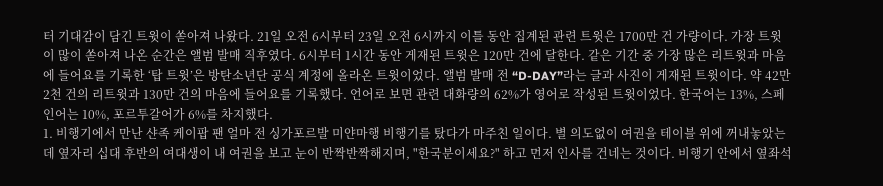터 기대감이 담긴 트윗이 쏟아져 나왔다. 21일 오전 6시부터 23일 오전 6시까지 이틀 동안 집계된 관련 트윗은 1700만 건 가량이다. 가장 트윗이 많이 쏟아져 나온 순간은 앨범 발매 직후였다. 6시부터 1시간 동안 게재된 트윗은 120만 건에 달한다. 같은 기간 중 가장 많은 리트윗과 마음에 들어요를 기록한 ‘탑 트윗’은 방탄소년단 공식 계정에 올라온 트윗이었다. 앨범 발매 전 “D-DAY”라는 글과 사진이 게재된 트윗이다. 약 42만 2천 건의 리트윗과 130만 건의 마음에 들어요를 기록했다. 언어로 보면 관련 대화량의 62%가 영어로 작성된 트윗이었다. 한국어는 13%, 스페인어는 10%, 포르투갈어가 6%를 차지했다.
1. 비행기에서 만난 샨족 케이팝 팬 얼마 전 싱가포르발 미얀마행 비행기를 탔다가 마주친 일이다. 별 의도없이 여권을 테이블 위에 꺼내놓았는데 옆자리 십대 후반의 여대생이 내 여권을 보고 눈이 반짝반짝해지며, "한국분이세요?" 하고 먼저 인사를 건네는 것이다. 비행기 안에서 옆좌석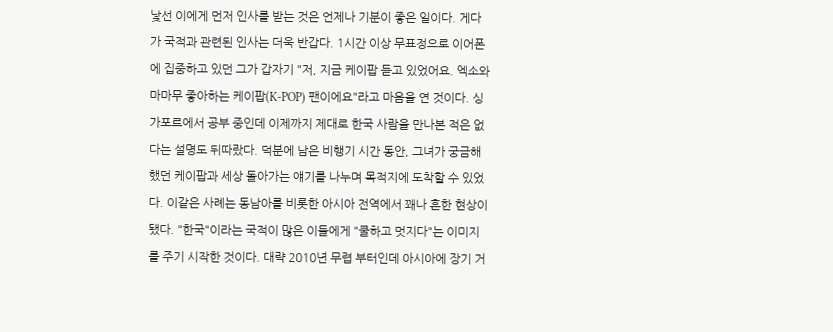낯선 이에게 먼저 인사를 받는 것은 언제나 기분이 좋은 일이다. 게다가 국적과 관련된 인사는 더욱 반갑다. 1시간 이상 무표정으로 이어폰에 집중하고 있던 그가 갑자기 "저, 지금 케이팝 듣고 있었어요. 엑소와 마마무 좋아하는 케이팝(K-POP) 팬이에요"라고 마음을 연 것이다. 싱가포르에서 공부 중인데 이제까지 제대로 한국 사람을 만나본 적은 없다는 설명도 뒤따랐다. 덕분에 남은 비행기 시간 동안, 그녀가 궁금해 했던 케이팝과 세상 돌아가는 얘기를 나누며 목적지에 도착할 수 있었다. 이같은 사례는 동남아를 비롯한 아시아 전역에서 꽤나 흔한 현상이 됐다. "한국"이라는 국적이 많은 이들에게 "쿨하고 멋지다"는 이미지를 주기 시작한 것이다. 대략 2010년 무렵 부터인데 아시아에 장기 거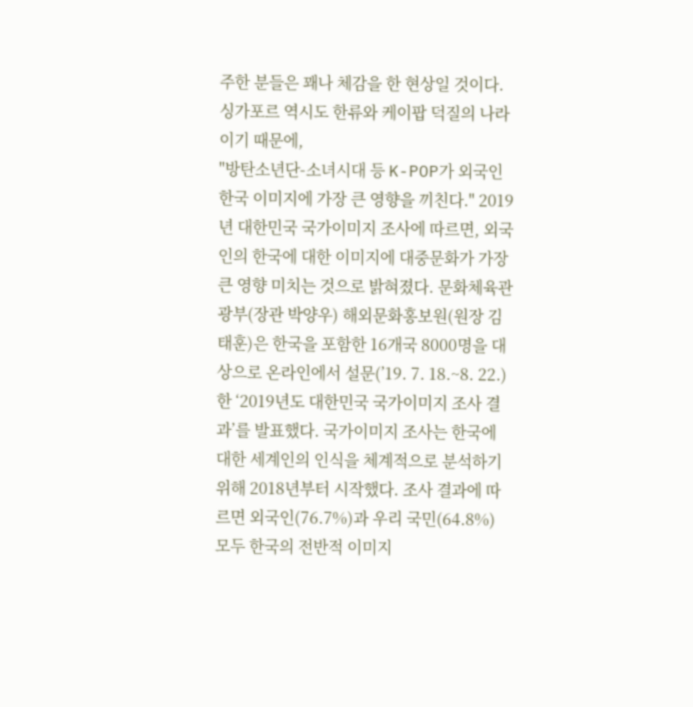주한 분들은 꽤나 체감을 한 현상일 것이다. 싱가포르 역시도 한류와 케이팝 덕질의 나라이기 때문에,
"방탄소년단-소녀시대 등 K-POP가 외국인 한국 이미지에 가장 큰 영향을 끼친다." 2019년 대한민국 국가이미지 조사에 따르면, 외국인의 한국에 대한 이미지에 대중문화가 가장 큰 영향 미치는 것으로 밝혀졌다. 문화체육관광부(장관 박양우) 해외문화홍보원(원장 김태훈)은 한국을 포함한 16개국 8000명을 대상으로 온라인에서 설문(’19. 7. 18.~8. 22.)한 ‘2019년도 대한민국 국가이미지 조사 결과’를 발표했다. 국가이미지 조사는 한국에 대한 세계인의 인식을 체계적으로 분석하기 위해 2018년부터 시작했다. 조사 결과에 따르면 외국인(76.7%)과 우리 국민(64.8%) 모두 한국의 전반적 이미지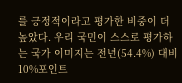를 긍정적이라고 평가한 비중이 더 높았다. 우리 국민이 스스로 평가하는 국가 이미지는 전년(54.4%) 대비 10%포인트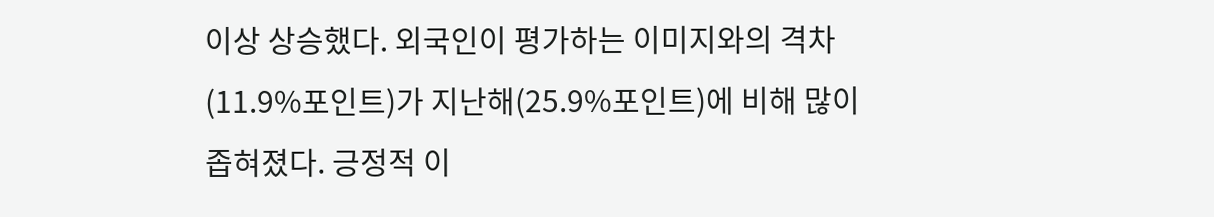이상 상승했다. 외국인이 평가하는 이미지와의 격차(11.9%포인트)가 지난해(25.9%포인트)에 비해 많이 좁혀졌다. 긍정적 이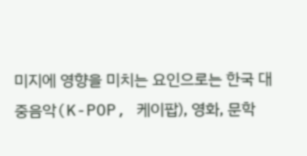미지에 영향을 미치는 요인으로는 한국 대중음악(K-POP, 케이팝), 영화, 문학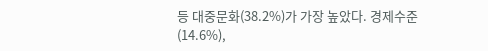등 대중문화(38.2%)가 가장 높았다. 경제수준(14.6%),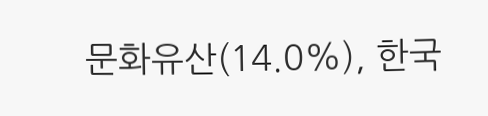문화유산(14.0%), 한국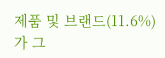제품 및 브랜드(11.6%)가 그